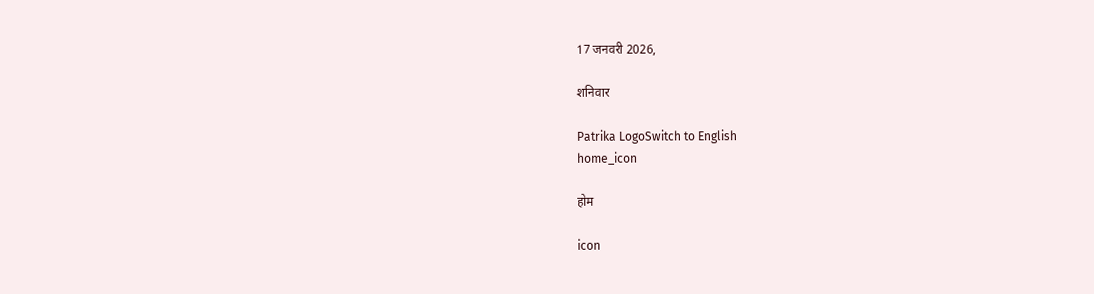17 जनवरी 2026,

शनिवार

Patrika LogoSwitch to English
home_icon

होम

icon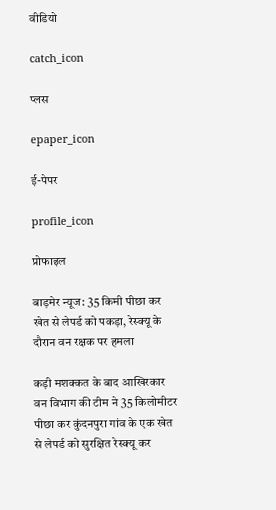वीडियो

catch_icon

प्लस

epaper_icon

ई-पेपर

profile_icon

प्रोफाइल

बाड़मेर न्यूज: 35 किमी पीछा कर खेत से लेपर्ड को पकड़ा, रेस्क्यू के दौरान वन रक्षक पर हमला

कड़ी मशक्कत के बाद आखिरकार वन विभाग की टीम ने 35 किलोमीटर पीछा कर कुंदनपुरा गांव के एक खेत से लेपर्ड को सुरक्षित रेस्क्यू कर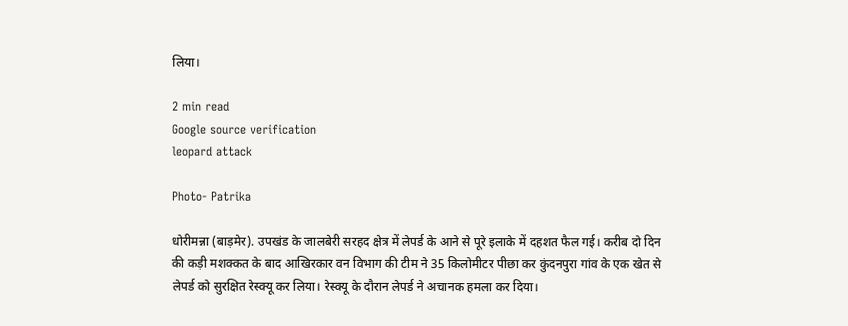लिया।

2 min read
Google source verification
leopard attack

Photo- Patrika

धोरीमन्ना (बाड़मेर). उपखंड के जालबेरी सरहद क्षेत्र में लेपर्ड के आने से पूरे इलाके में दहशत फैल गई। करीब दो दिन की कड़ी मशक्कत के बाद आखिरकार वन विभाग की टीम ने 35 किलोमीटर पीछा कर कुंदनपुरा गांव के एक खेत से लेपर्ड को सुरक्षित रेस्क्यू कर लिया। रेस्क्यू के दौरान लेपर्ड ने अचानक हमला कर दिया।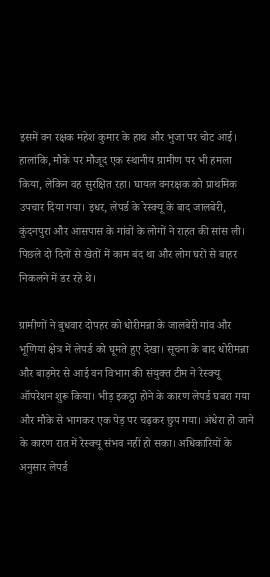इसमें वन रक्षक महेश कुमार के हाथ और भुजा पर चोट आई। हालांकि, मौके पर मौजूद एक स्थानीय ग्रामीण पर भी हमला किया, लेकिन वह सुरक्षित रहा। घायल वनरक्षक को प्राथमिक उपचार दिया गया। इधर, लेपर्ड के रेस्क्यू के बाद जालबेरी, कुंदनपुरा और आसपास के गांवों के लोगों ने राहत की सांस ली। पिछले दो दिनों से खेतों में काम बंद था और लोग घरों से बाहर निकलने में डर रहे थे।

ग्रामीणों ने बुधवार दोपहर को धोरीमन्ना के जालबेरी गांव और भूणियां क्षेत्र में लेपर्ड को घूमते हुए देखा। सूचना के बाद धोरीमन्ना और बाड़मेर से आई वन विभाग की संयुक्त टीम ने रेस्क्यू ऑपरेशन शुरू किया। भीड़ इकट्ठा होने के कारण लेपर्ड घबरा गया और मौके से भागकर एक पेड़ पर चढ़कर छुप गया। अंधेरा हो जाने के कारण रात में रेस्क्यू संभव नहीं हो सका। अधिकारियों के अनुसार लेपर्ड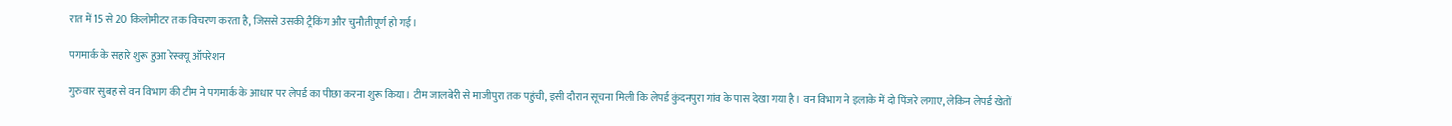रात में 15 से 20 किलोमीटर तक विचरण करता है, जिससे उसकी ट्रैकिंग और चुनौतीपूर्ण हो गई।

पगमार्क के सहारे शुरू हुआ रेस्क्यू ऑपरेशन

गुरुवार सुबह से वन विभाग की टीम ने पगमार्क के आधार पर लेपर्ड का पीछा करना शुरू किया। टीम जालबेरी से माजीपुरा तक पहुंची, इसी दौरान सूचना मिली कि लेपर्ड कुंदनपुरा गांव के पास देखा गया है। वन विभाग ने इलाके में दो पिंजरे लगाए, लेकिन लेपर्ड खेतों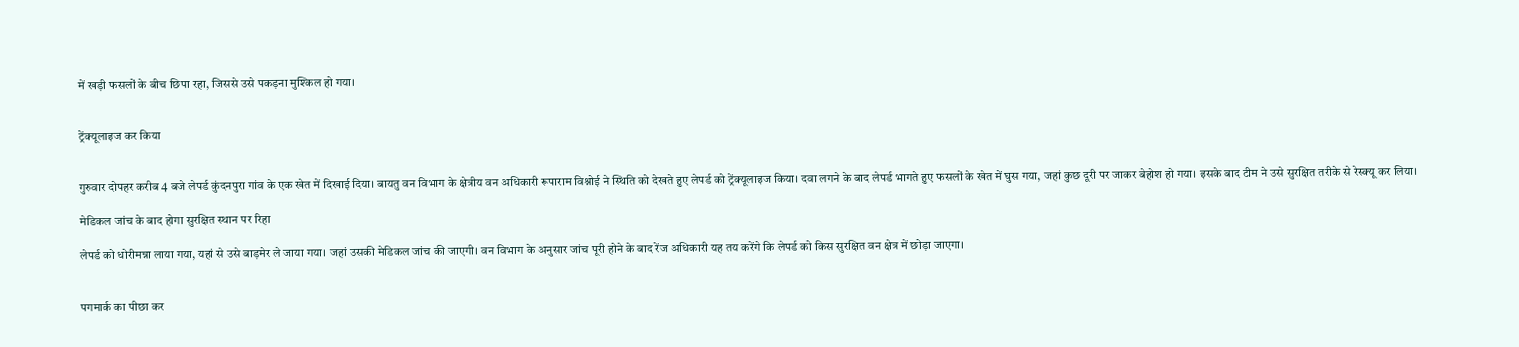में खड़ी फसलों के बीच छिपा रहा, जिससे उसे पकड़ना मुश्किल हो गया।


ट्रेंक्यूलाइज कर किया


गुरुवार दोपहर करीब 4 बजे लेपर्ड कुंदनपुरा गांव के एक खेत में दिखाई दिया। बायतु वन विभाग के क्षेत्रीय वन अधिकारी रूपाराम विश्नोई ने स्थिति को देखते हुए लेपर्ड को ट्रेंक्यूलाइज किया। दवा लगने के बाद लेपर्ड भागते हुए फसलों के खेत में घुस गया, जहां कुछ दूरी पर जाकर बेहोश हो गया। इसके बाद टीम ने उसे सुरक्षित तरीके से रेस्क्यू कर लिया।

मेडिकल जांच के बाद होगा सुरक्षित स्थान पर रिहा

लेपर्ड को धोरीमन्ना लाया गया, यहां से उसे बाड़मेर ले जाया गया। जहां उसकी मेडिकल जांच की जाएगी। वन विभाग के अनुसार जांच पूरी होने के बाद रेंज अधिकारी यह तय करेंगे कि लेपर्ड को किस सुरक्षित वन क्षेत्र में छोड़ा जाएगा।


पगमार्क का पीछा कर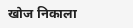खोज निकाला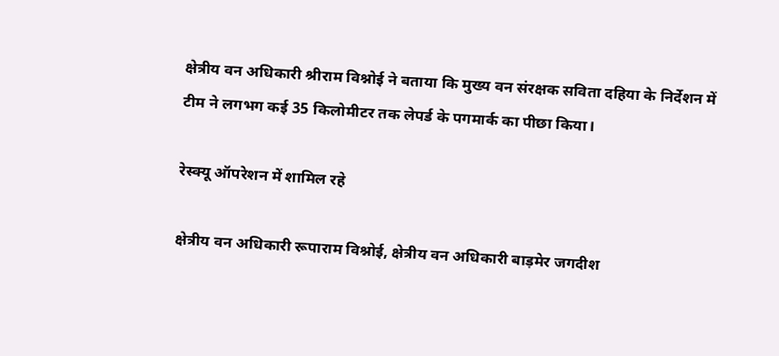क्षेत्रीय वन अधिकारी श्रीराम विश्नोई ने बताया कि मुख्य वन संरक्षक सविता दहिया के निर्देशन में टीम ने लगभग कई 35 किलोमीटर तक लेपर्ड के पगमार्क का पीछा किया।

रेस्क्यू ऑपरेशन में शामिल रहे

क्षेत्रीय वन अधिकारी रूपाराम विश्नोई, क्षेत्रीय वन अधिकारी बाड़मेर जगदीश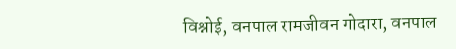विश्नोई, वनपाल रामजीवन गोदारा, वनपाल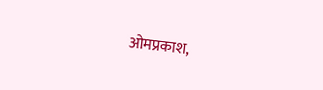ओमप्रकाश,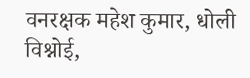वनरक्षक महेश कुमार, धोली विश्नोई,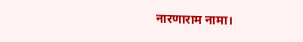नारणाराम नामा।